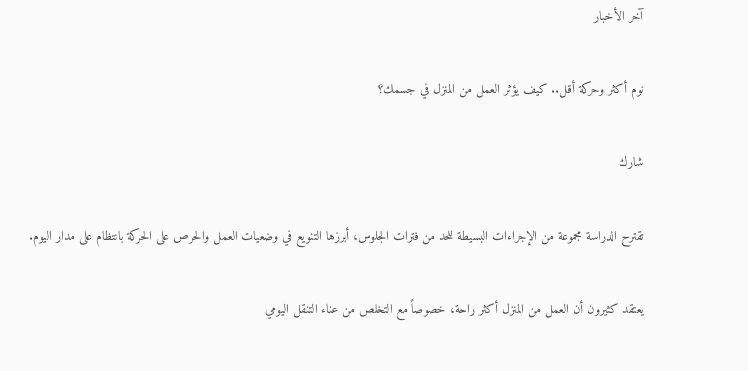آخر الأخبار

نوم أكثر وحركة أقل.. كيف يؤثر العمل من المنزل في جسمك؟

شارك

تقترح الدراسة مجموعة من الإجراءات البسيطة للحد من فترات الجلوس، أبرزها التنويع في وضعيات العمل والحرص على الحركة بانتظام على مدار اليوم.

يعتقد كثيرون أن العمل من المنزل أكثر راحة، خصوصاً مع التخلص من عناء التنقل اليومي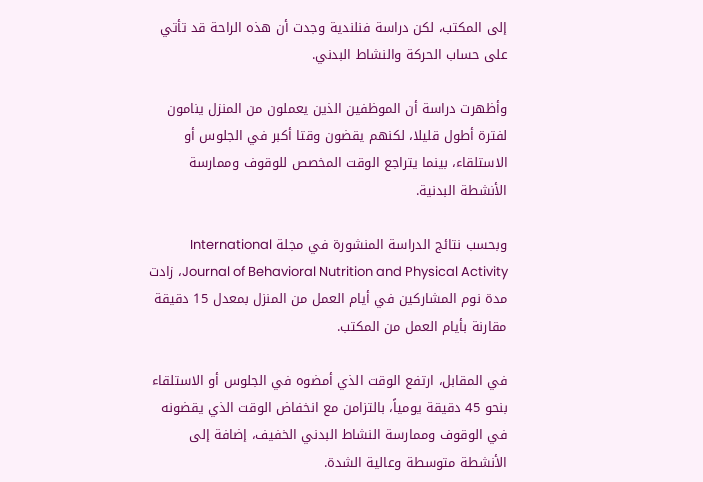إلى المكتب، لكن دراسة فنلندية وجدت أن هذه الراحة قد تأتي على حساب الحركة والنشاط البدني.

وأظهرت دراسة أن الموظفين الذين يعملون من المنزل ينامون لفترة أطول قليلا، لكنهم يقضون وقتا أكبر في الجلوس أو الاستلقاء، بينما يتراجع الوقت المخصص للوقوف وممارسة الأنشطة البدنية.

وبحسب نتائج الدراسة المنشورة في مجلة International Journal of Behavioral Nutrition and Physical Activity، زادت مدة نوم المشاركين في أيام العمل من المنزل بمعدل 15 دقيقة مقارنة بأيام العمل من المكتب.

في المقابل، ارتفع الوقت الذي أمضوه في الجلوس أو الاستلقاء بنحو 45 دقيقة يومياً، بالتزامن مع انخفاض الوقت الذي يقضونه في الوقوف وممارسة النشاط البدني الخفيف، إضافة إلى الأنشطة متوسطة وعالية الشدة.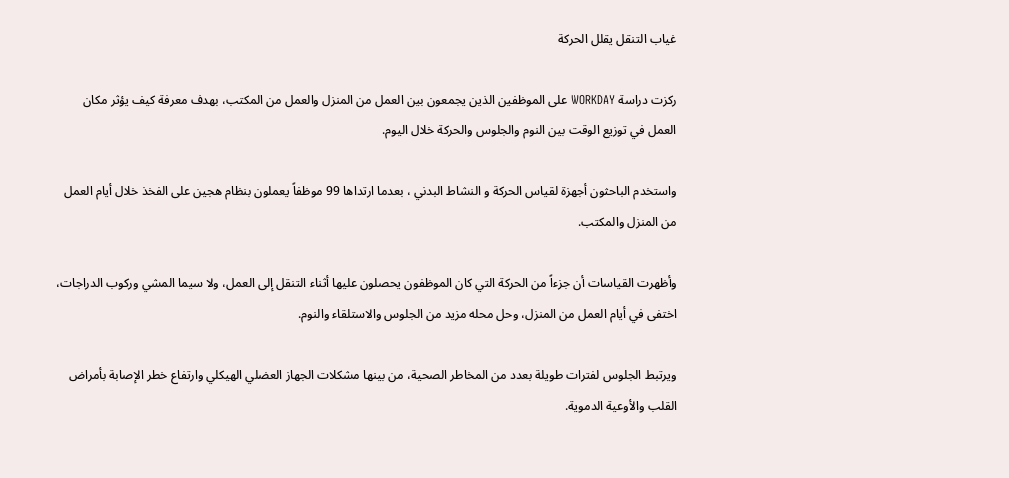غياب التنقل يقلل الحركة

ركزت دراسة WORKDAY على الموظفين الذين يجمعون بين العمل من المنزل والعمل من المكتب، بهدف معرفة كيف يؤثر مكان العمل في توزيع الوقت بين النوم والجلوس والحركة خلال اليوم.

واستخدم الباحثون أجهزة لقياس الحركة و النشاط البدني ، بعدما ارتداها 99 موظفاً يعملون بنظام هجين على الفخذ خلال أيام العمل من المنزل والمكتب.

وأظهرت القياسات أن جزءاً من الحركة التي كان الموظفون يحصلون عليها أثناء التنقل إلى العمل، ولا سيما المشي وركوب الدراجات، اختفى في أيام العمل من المنزل، وحل محله مزيد من الجلوس والاستلقاء والنوم.

ويرتبط الجلوس لفترات طويلة بعدد من المخاطر الصحية، من بينها مشكلات الجهاز العضلي الهيكلي وارتفاع خطر الإصابة بأمراض القلب والأوعية الدموية.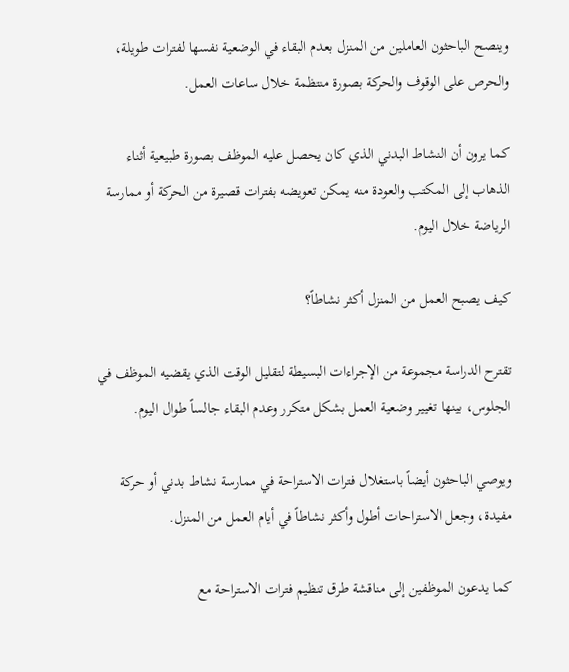وينصح الباحثون العاملين من المنزل بعدم البقاء في الوضعية نفسها لفترات طويلة، والحرص على الوقوف والحركة بصورة منتظمة خلال ساعات العمل.

كما يرون أن النشاط البدني الذي كان يحصل عليه الموظف بصورة طبيعية أثناء الذهاب إلى المكتب والعودة منه يمكن تعويضه بفترات قصيرة من الحركة أو ممارسة الرياضة خلال اليوم.

كيف يصبح العمل من المنزل أكثر نشاطاً؟

تقترح الدراسة مجموعة من الإجراءات البسيطة لتقليل الوقت الذي يقضيه الموظف في الجلوس، بينها تغيير وضعية العمل بشكل متكرر وعدم البقاء جالساً طوال اليوم.

ويوصي الباحثون أيضاً باستغلال فترات الاستراحة في ممارسة نشاط بدني أو حركة مفيدة، وجعل الاستراحات أطول وأكثر نشاطاً في أيام العمل من المنزل.

كما يدعون الموظفين إلى مناقشة طرق تنظيم فترات الاستراحة مع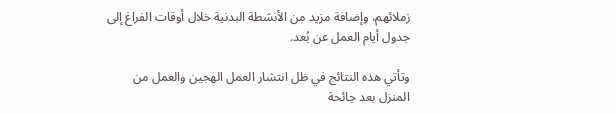زملائهم، وإضافة مزيد من الأنشطة البدنية خلال أوقات الفراغ إلى جدول أيام العمل عن بُعد.

وتأتي هذه النتائج في ظل انتشار العمل الهجين والعمل من المنزل بعد جائحة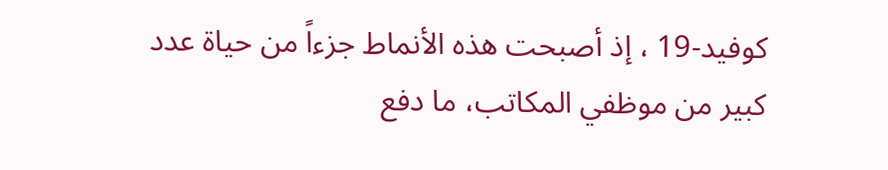كوفيد-19 ، إذ أصبحت هذه الأنماط جزءاً من حياة عدد كبير من موظفي المكاتب، ما دفع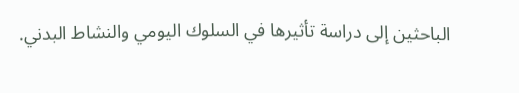الباحثين إلى دراسة تأثيرها في السلوك اليومي والنشاط البدني.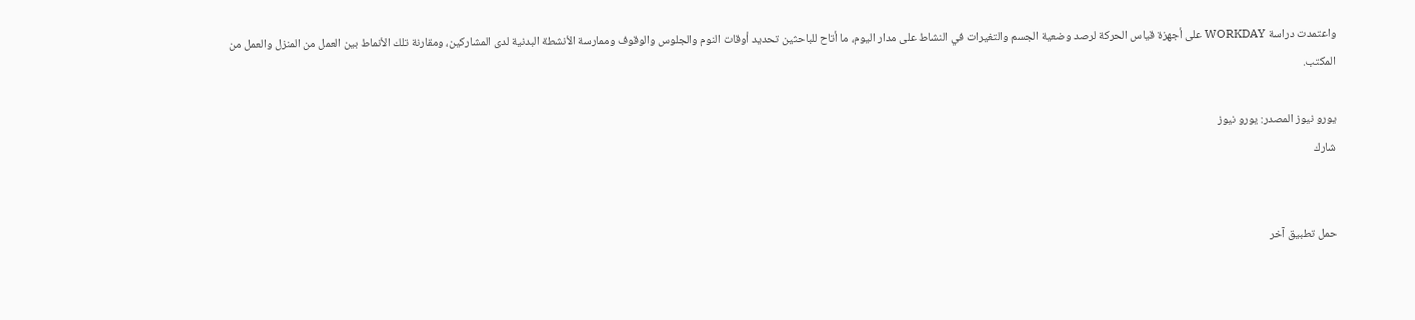واعتمدت دراسة WORKDAY على أجهزة قياس الحركة لرصد وضعية الجسم والتغيرات في النشاط على مدار اليوم، ما أتاح للباحثين تحديد أوقات النوم والجلوس والوقوف وممارسة الأنشطة البدنية لدى المشاركين، ومقارنة تلك الأنماط بين العمل من المنزل والعمل من المكتب.

يورو نيوز المصدر: يورو نيوز
شارك


حمل تطبيق آخر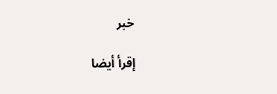خبر

إقرأ أيضا